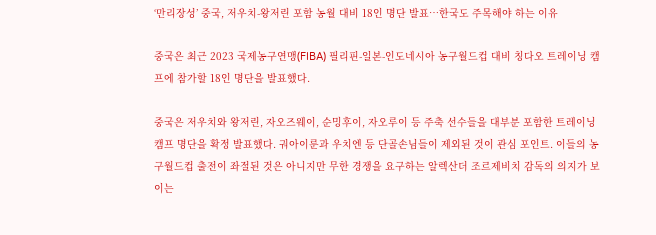‘만리장성’ 중국, 저우치-왕저린 포함 농월 대비 18인 명단 발표…한국도 주목해야 하는 이유

중국은 최근 2023 국제농구연맹(FIBA) 필리핀-일본-인도네시아 농구월드컵 대비 칭다오 트레이닝 캠프에 참가할 18인 명단을 발표했다.

중국은 저우치와 왕저린, 자오즈웨이, 순밍후이, 자오루이 등 주축 선수들을 대부분 포함한 트레이닝 캠프 명단을 확정 발표했다. 궈아이룬과 우치엔 등 단골손님들이 제외된 것이 관심 포인트. 이들의 농구월드컵 출전이 좌절된 것은 아니지만 무한 경쟁을 요구하는 알렉산더 조르제비치 감독의 의지가 보이는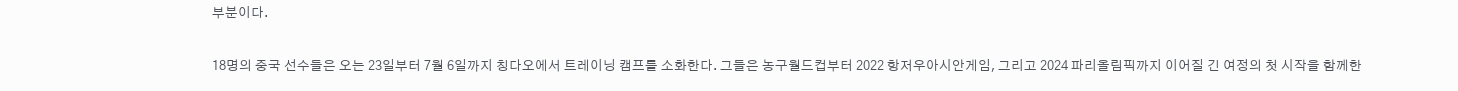부분이다.

18명의 중국 선수들은 오는 23일부터 7월 6일까지 칭다오에서 트레이닝 캠프를 소화한다. 그들은 농구월드컵부터 2022 항저우아시안게임, 그리고 2024 파리올림픽까지 이어질 긴 여정의 첫 시작을 함께한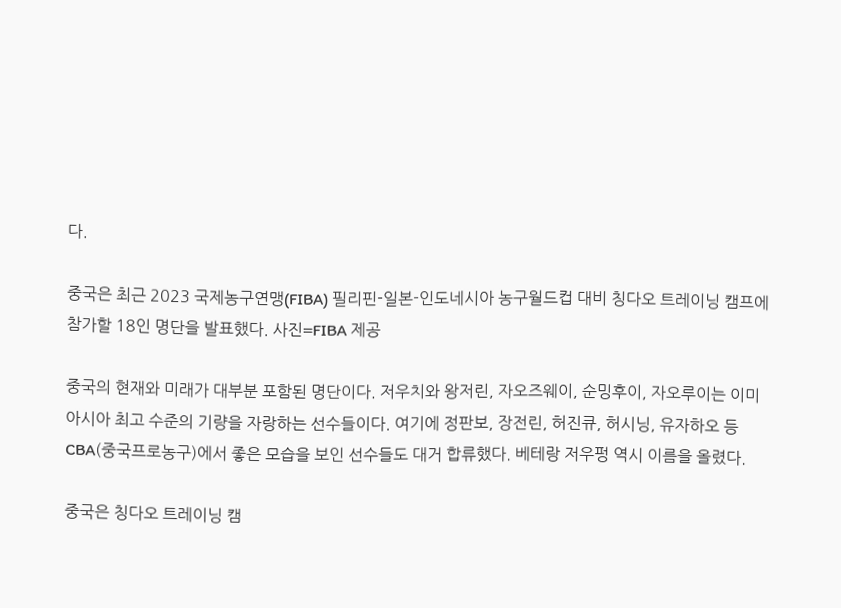다.

중국은 최근 2023 국제농구연맹(FIBA) 필리핀-일본-인도네시아 농구월드컵 대비 칭다오 트레이닝 캠프에 참가할 18인 명단을 발표했다. 사진=FIBA 제공

중국의 현재와 미래가 대부분 포함된 명단이다. 저우치와 왕저린, 자오즈웨이, 순밍후이, 자오루이는 이미 아시아 최고 수준의 기량을 자랑하는 선수들이다. 여기에 정판보, 장전린, 허진큐, 허시닝, 유자하오 등 CBA(중국프로농구)에서 좋은 모습을 보인 선수들도 대거 합류했다. 베테랑 저우펑 역시 이름을 올렸다.

중국은 칭다오 트레이닝 캠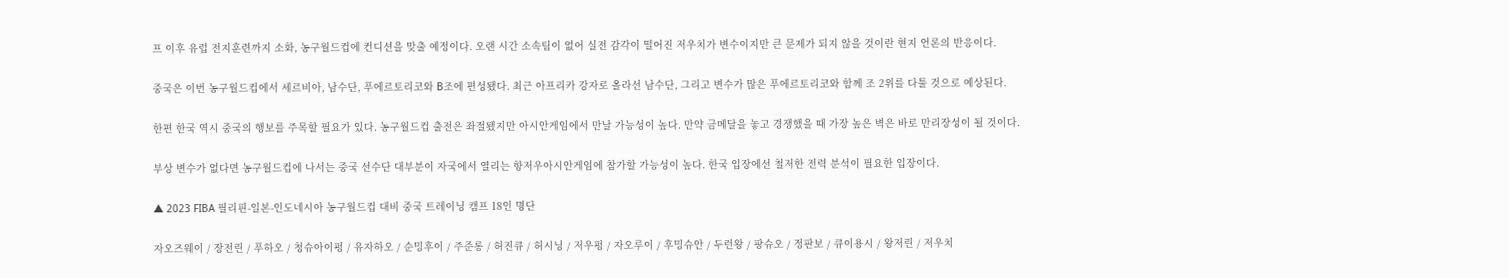프 이후 유럽 전지훈련까지 소화, 농구월드컵에 컨디션을 맞출 예정이다. 오랜 시간 소속팀이 없어 실전 감각이 떨어진 저우치가 변수이지만 큰 문제가 되지 않을 것이란 현지 언론의 반응이다.

중국은 이번 농구월드컵에서 세르비아, 남수단, 푸에르토리코와 B조에 편성됐다. 최근 아프리카 강자로 올라선 남수단, 그리고 변수가 많은 푸에르토리코와 함께 조 2위를 다툴 것으로 예상된다.

한편 한국 역시 중국의 행보를 주목할 필요가 있다. 농구월드컵 출전은 좌절됐지만 아시안게임에서 만날 가능성이 높다. 만약 금메달을 놓고 경쟁했을 때 가장 높은 벽은 바로 만리장성이 될 것이다.

부상 변수가 없다면 농구월드컵에 나서는 중국 선수단 대부분이 자국에서 열리는 항저우아시안게임에 참가할 가능성이 높다. 한국 입장에선 철저한 전력 분석이 필요한 입장이다.

▲ 2023 FIBA 필리핀-일본-인도네시아 농구월드컵 대비 중국 트레이닝 캠프 18인 명단

자오즈웨이 / 장전린 / 푸하오 / 청슈아이펑 / 유자하오 / 순밍후이 / 주준롱 / 허진큐 / 허시닝 / 저우펑 / 자오루이 / 후밍슈안 / 두런왕 / 팡슈오 / 정판보 / 큐이용시 / 왕저린 / 저우치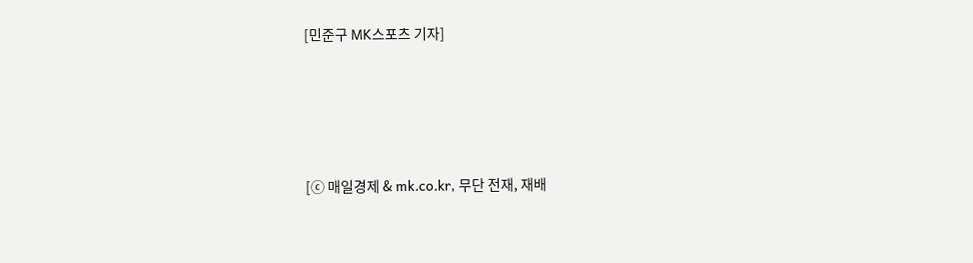[민준구 MK스포츠 기자]





[ⓒ 매일경제 & mk.co.kr, 무단 전재, 재배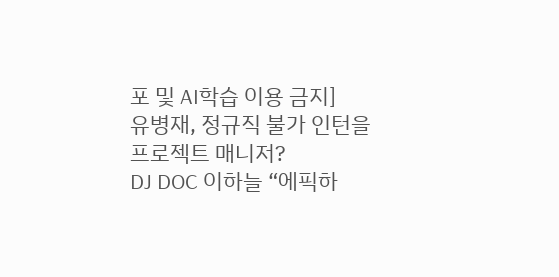포 및 AI학습 이용 금지]
유병재, 정규직 불가 인턴을 프로젝트 매니저?
DJ DOC 이하늘 “에픽하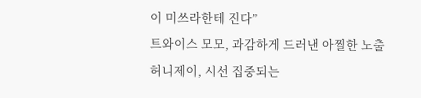이 미쓰라한테 진다”
트와이스 모모, 과감하게 드러낸 아찔한 노출
허니제이, 시선 집중되는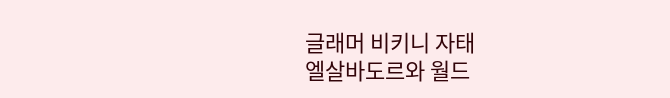글래머 비키니 자태
엘살바도르와 월드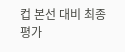컵 본선 대비 최종 평가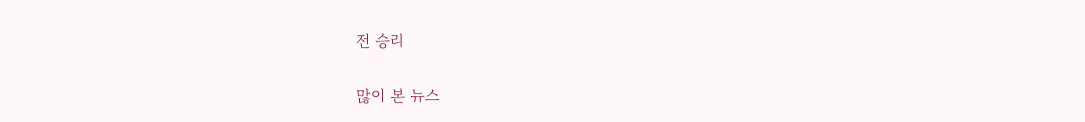전 승리

많이 본 뉴스